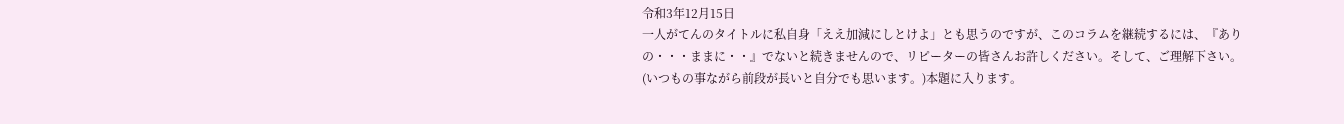令和3年12月15日
一人がてんのタイトルに私自身「ええ加減にしとけよ」とも思うのですが、このコラムを継続するには、『ありの・・・ままに・・』でないと続きませんので、リピーターの皆さんお許しください。そして、ご理解下さい。(いつもの事ながら前段が長いと自分でも思います。)本題に入ります。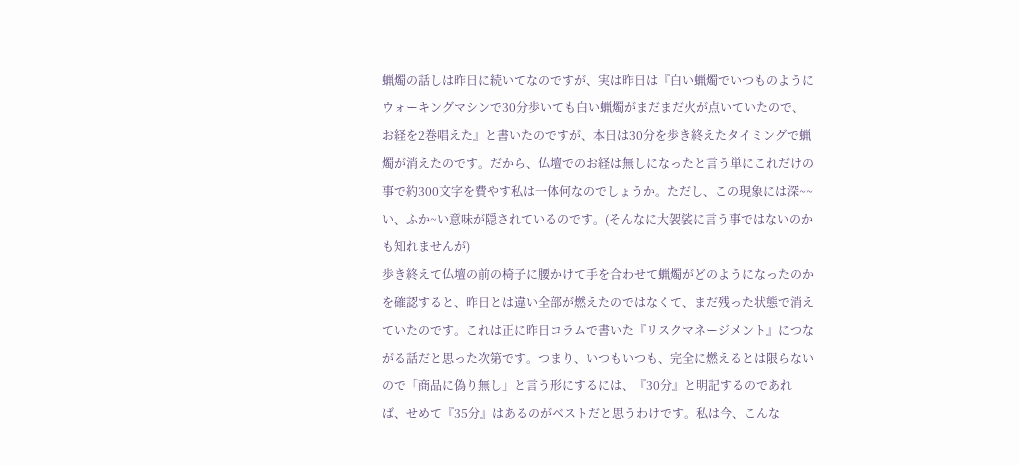蝋燭の話しは昨日に続いてなのですが、実は昨日は『白い蝋燭でいつものようにウォーキングマシンで30分歩いても白い蝋燭がまだまだ火が点いていたので、お経を2巻唱えた』と書いたのですが、本日は30分を歩き終えたタイミングで蝋燭が消えたのです。だから、仏壇でのお経は無しになったと言う単にこれだけの事で約300文字を費やす私は一体何なのでしょうか。ただし、この現象には深~~い、ふか~い意味が隠されているのです。(そんなに大袈裟に言う事ではないのかも知れませんが)
歩き終えて仏壇の前の椅子に腰かけて手を合わせて蝋燭がどのようになったのかを確認すると、昨日とは違い全部が燃えたのではなくて、まだ残った状態で消えていたのです。これは正に昨日コラムで書いた『リスクマネージメント』につながる話だと思った次第です。つまり、いつもいつも、完全に燃えるとは限らないので「商品に偽り無し」と言う形にするには、『30分』と明記するのであれば、せめて『35分』はあるのがベストだと思うわけです。私は今、こんな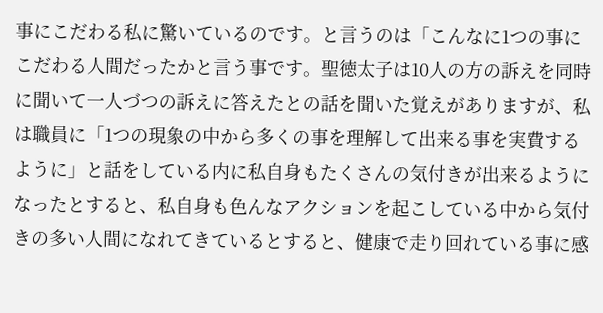事にこだわる私に驚いているのです。と言うのは「こんなに1つの事にこだわる人間だったかと言う事です。聖徳太子は10人の方の訴えを同時に聞いて一人づつの訴えに答えたとの話を聞いた覚えがありますが、私は職員に「1つの現象の中から多くの事を理解して出来る事を実費するように」と話をしている内に私自身もたくさんの気付きが出来るようになったとすると、私自身も色んなアクションを起こしている中から気付きの多い人間になれてきているとすると、健康で走り回れている事に感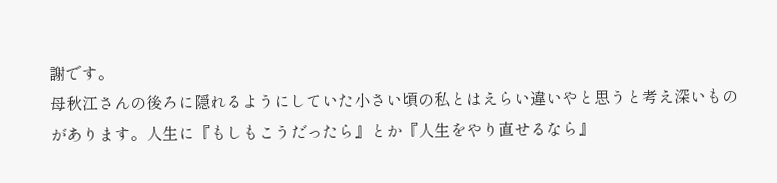謝です。
母秋江さんの後ろに隠れるようにしていた小さい頃の私とはえらい違いやと思うと考え深いものがあります。人生に『もしもこうだったら』とか『人生をやり直せるなら』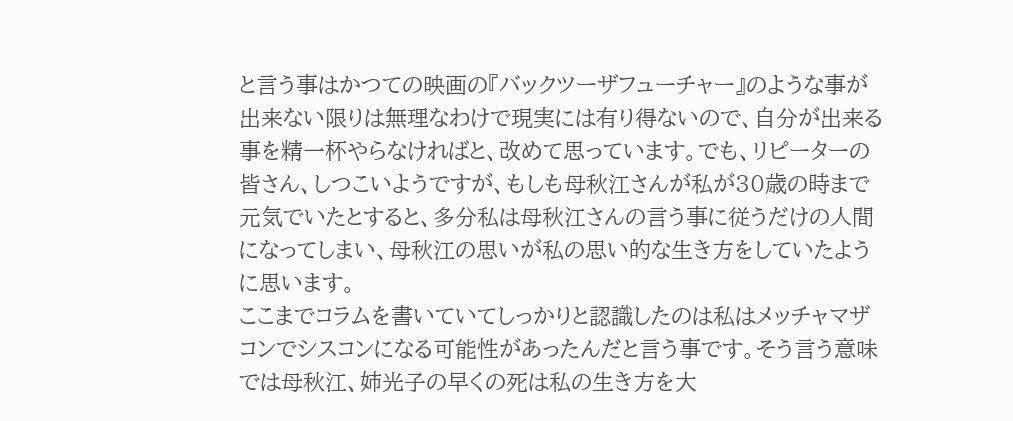と言う事はかつての映画の『バックツーザフューチャー』のような事が出来ない限りは無理なわけで現実には有り得ないので、自分が出来る事を精一杯やらなければと、改めて思っています。でも、リピーターの皆さん、しつこいようですが、もしも母秋江さんが私が30歳の時まで元気でいたとすると、多分私は母秋江さんの言う事に従うだけの人間になってしまい、母秋江の思いが私の思い的な生き方をしていたように思います。
ここまでコラムを書いていてしっかりと認識したのは私はメッチャマザコンでシスコンになる可能性があったんだと言う事です。そう言う意味では母秋江、姉光子の早くの死は私の生き方を大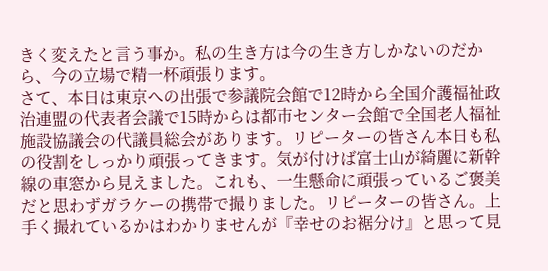きく変えたと言う事か。私の生き方は今の生き方しかないのだから、今の立場で精一杯頑張ります。
さて、本日は東京への出張で参議院会館で12時から全国介護福祉政治連盟の代表者会議で15時からは都市センター会館で全国老人福祉施設協議会の代議員総会があります。リピーターの皆さん本日も私の役割をしっかり頑張ってきます。気が付けば富士山が綺麗に新幹線の車窓から見えました。これも、一生懸命に頑張っているご褒美だと思わずガラケーの携帯で撮りました。リピーターの皆さん。上手く撮れているかはわかりませんが『幸せのお裾分け』と思って見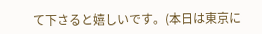て下さると嬉しいです。(本日は東京に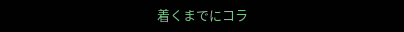着くまでにコラ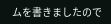ムを書きましたので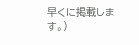早くに掲載します。)